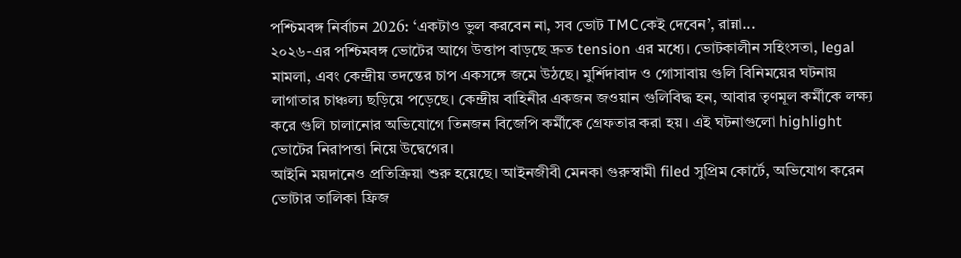পশ্চিমবঙ্গ নির্বাচন 2026: ‘একটাও ভুল করবেন না, সব ভোট TMCকেই দেবেন’, রান্না...
২০২৬-এর পশ্চিমবঙ্গ ভোটের আগে উত্তাপ বাড়ছে দ্রুত tension এর মধ্যে। ভোটকালীন সহিংসতা, legal মামলা, এবং কেন্দ্রীয় তদন্তের চাপ একসঙ্গে জমে উঠছে। মুর্শিদাবাদ ও গোসাবায় গুলি বিনিময়ের ঘটনায় লাগাতার চাঞ্চল্য ছড়িয়ে পড়েছে। কেন্দ্রীয় বাহিনীর একজন জওয়ান গুলিবিদ্ধ হন, আবার তৃণমূল কর্মীকে লক্ষ্য করে গুলি চালানোর অভিযোগে তিনজন বিজেপি কর্মীকে গ্রেফতার করা হয়। এই ঘটনাগুলো highlight ভোটের নিরাপত্তা নিয়ে উদ্বেগের।
আইনি ময়দানেও প্রতিক্রিয়া শুরু হয়েছে। আইনজীবী মেনকা গুরুস্বামী filed সুপ্রিম কোর্টে, অভিযোগ করেন ভোটার তালিকা ফ্রিজ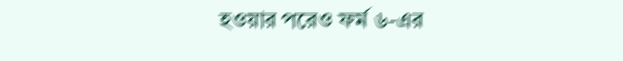হওয়ার পরেও ফর্ম ৬-এর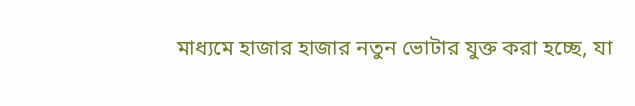মাধ্যমে হাজার হাজার নতুন ভোটার যুক্ত করা হচ্ছে, যা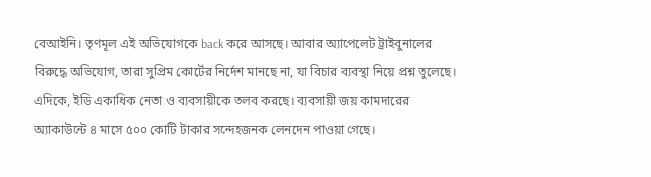বেআইনি। তৃণমূল এই অভিযোগকে back করে আসছে। আবার অ্যাপেলেট ট্রাইবুনালের বিরুদ্ধে অভিযোগ, তারা সুপ্রিম কোর্টের নির্দেশ মানছে না, যা বিচার ব্যবস্থা নিয়ে প্রশ্ন তুলেছে।
এদিকে, ইডি একাধিক নেতা ও ব্যবসায়ীকে তলব করছে। ব্যবসায়ী জয় কামদারের অ্যাকাউন্টে ৪ মাসে ৫০০ কোটি টাকার সন্দেহজনক লেনদেন পাওয়া গেছে।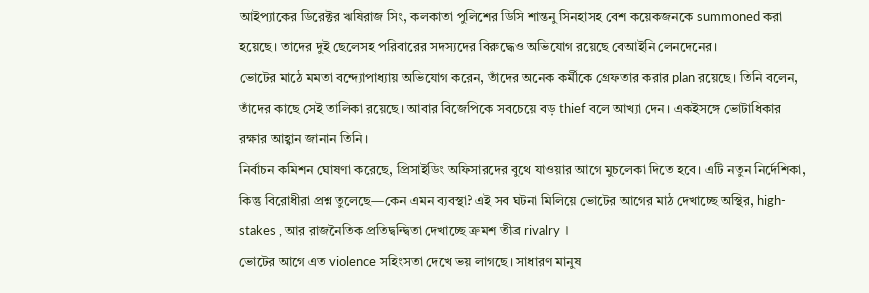আইপ্যাকের ডিরেক্টর ঋষিরাজ সিং, কলকাতা পুলিশের ডিসি শান্তনু সিনহাসহ বেশ কয়েকজনকে summoned করা হয়েছে। তাদের দুই ছেলেসহ পরিবারের সদস্যদের বিরুদ্ধেও অভিযোগ রয়েছে বেআইনি লেনদেনের।
ভোটের মাঠে মমতা বন্দ্যোপাধ্যায় অভিযোগ করেন, তাঁদের অনেক কর্মীকে গ্রেফতার করার plan রয়েছে। তিনি বলেন, তাঁদের কাছে সেই তালিকা রয়েছে। আবার বিজেপিকে সবচেয়ে বড় thief বলে আখ্যা দেন। একইসঙ্গে ভোটাধিকার রক্ষার আহ্বান জানান তিনি।
নির্বাচন কমিশন ঘোষণা করেছে, প্রিসাইডিং অফিসারদের বুথে যাওয়ার আগে মুচলেকা দিতে হবে। এটি নতুন নির্দেশিকা, কিন্তু বিরোধীরা প্রশ্ন তুলেছে—কেন এমন ব্যবস্থা? এই সব ঘটনা মিলিয়ে ভোটের আগের মাঠ দেখাচ্ছে অস্থির, high-stakes , আর রাজনৈতিক প্রতিদ্বন্দ্বিতা দেখাচ্ছে ক্রমশ তীব্র rivalry ।
ভোটের আগে এত violence সহিংসতা দেখে ভয় লাগছে। সাধারণ মানুষ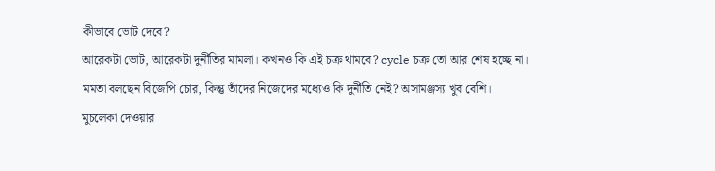কীভাবে ভোট দেবে?
আরেকটা ভোট, আরেকটা দুর্নীতির মামলা। কখনও কি এই চক্র থামবে? cycle চক্র তো আর শেষ হচ্ছে না।
মমতা বলছেন বিজেপি চোর, কিন্তু তাঁদের নিজেদের মধ্যেও কি দুর্নীতি নেই? অসামঞ্জস্য খুব বেশি।
মুচলেকা দেওয়ার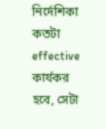নির্দেশিকা কতটা effective কার্যকর হবে, সেটা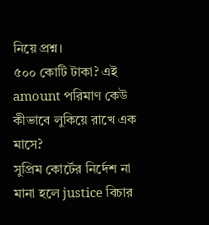নিয়ে প্রশ্ন।
৫০০ কোটি টাকা? এই amount পরিমাণ কেউ কীভাবে লুকিয়ে রাখে এক মাসে?
সুপ্রিম কোর্টের নির্দেশ না মানা হলে justice বিচার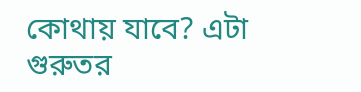কোথায় যাবে? এটা গুরুতর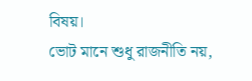বিষয়।
ভোট মানে শুধু রাজনীতি নয়,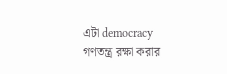এটা democracy গণতন্ত্র রক্ষা করার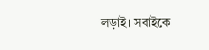লড়াই। সবাইকে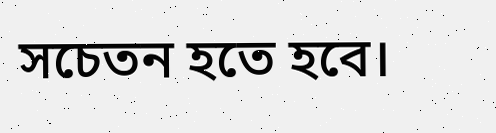সচেতন হতে হবে।